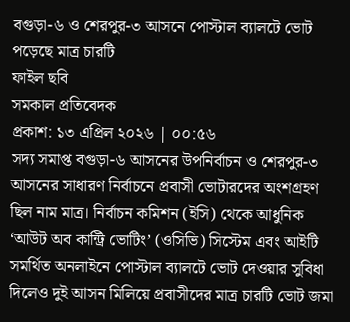বগুড়া-৬ ও শেরপুর-৩ আসনে পোস্টাল ব্যালটে ভোট পড়েছে মাত্র চারটি
ফাইল ছবি
সমকাল প্রতিবেদক
প্রকাশ: ১৩ এপ্রিল ২০২৬ | ০০:৫৬
সদ্য সমাপ্ত বগুড়া-৬ আসনের উপনির্বাচন ও শেরপুর-৩ আসনের সাধারণ নির্বাচনে প্রবাসী ভোটারদের অংশগ্রহণ ছিল নাম মাত্র। নির্বাচন কমিশন (ইসি) থেকে আধুনিক ‘আউট অব কান্ট্রি ভোটিং’ (ওসিভি) সিস্টেম এবং আইটি সমর্থিত অনলাইনে পোস্টাল ব্যালটে ভোট দেওয়ার সুবিধা দিলেও দুই আসন মিলিয়ে প্রবাসীদের মাত্র চারটি ভোট জমা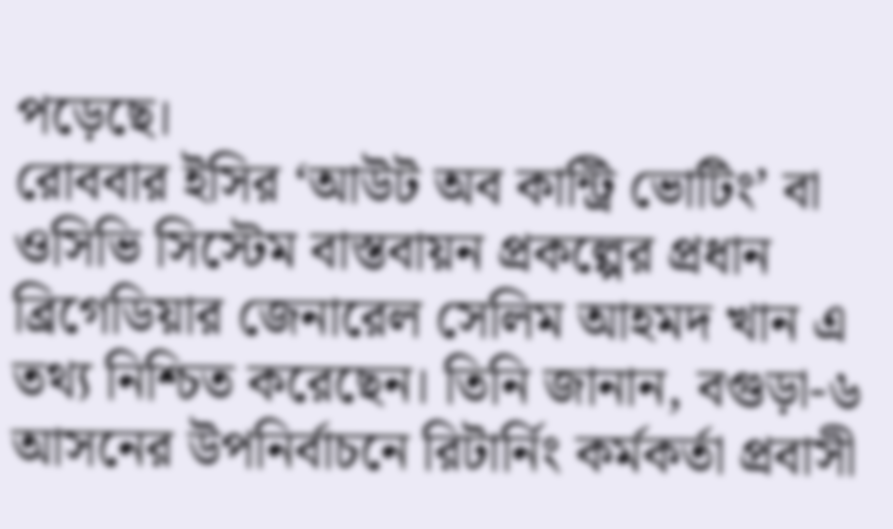পড়েছে।
রোববার ইসির ‘আউট অব কান্ট্রি ভোটিং’ বা ওসিভি সিস্টেম বাস্তবায়ন প্রকল্পের প্রধান ব্রিগেডিয়ার জেনারেল সেলিম আহমদ খান এ তথ্য নিশ্চিত করেছেন। তিনি জানান, বগুড়া-৬ আসনের উপনির্বাচনে রিটার্নিং কর্মকর্তা প্রবাসী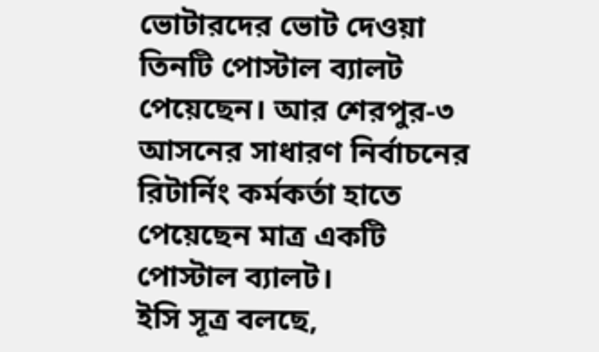ভোটারদের ভোট দেওয়া তিনটি পোস্টাল ব্যালট পেয়েছেন। আর শেরপুর-৩ আসনের সাধারণ নির্বাচনের রিটার্নিং কর্মকর্তা হাতে পেয়েছেন মাত্র একটি পোস্টাল ব্যালট।
ইসি সূত্র বলছে,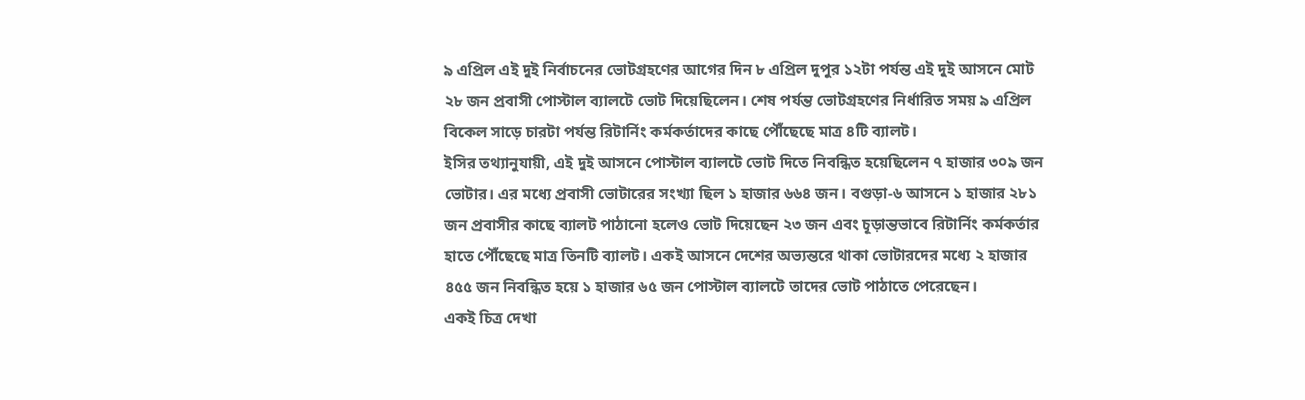৯ এপ্রিল এই দুই নির্বাচনের ভোটগ্রহণের আগের দিন ৮ এপ্রিল দুপুর ১২টা পর্যন্ত এই দুই আসনে মোট ২৮ জন প্রবাসী পোস্টাল ব্যালটে ভোট দিয়েছিলেন। শেষ পর্যন্ত ভোটগ্রহণের নির্ধারিত সময় ৯ এপ্রিল বিকেল সাড়ে চারটা পর্যন্ত রিটার্নিং কর্মকর্তাদের কাছে পৌঁছেছে মাত্র ৪টি ব্যালট।
ইসির তথ্যানুযায়ী, এই দুই আসনে পোস্টাল ব্যালটে ভোট দিতে নিবন্ধিত হয়েছিলেন ৭ হাজার ৩০৯ জন ভোটার। এর মধ্যে প্রবাসী ভোটারের সংখ্যা ছিল ১ হাজার ৬৬৪ জন। বগুড়া-৬ আসনে ১ হাজার ২৮১ জন প্রবাসীর কাছে ব্যালট পাঠানো হলেও ভোট দিয়েছেন ২৩ জন এবং চূড়ান্তভাবে রিটার্নিং কর্মকর্তার হাতে পৌঁছেছে মাত্র তিনটি ব্যালট। একই আসনে দেশের অভ্যন্তরে থাকা ভোটারদের মধ্যে ২ হাজার ৪৫৫ জন নিবন্ধিত হয়ে ১ হাজার ৬৫ জন পোস্টাল ব্যালটে তাদের ভোট পাঠাতে পেরেছেন।
একই চিত্র দেখা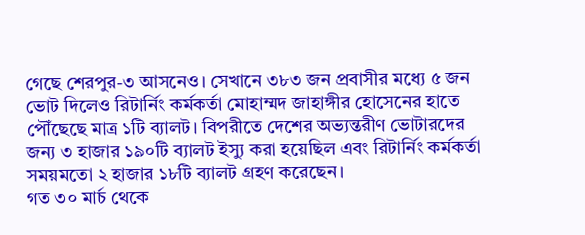গেছে শেরপুর-৩ আসনেও। সেখানে ৩৮৩ জন প্রবাসীর মধ্যে ৫ জন ভোট দিলেও রিটার্নিং কর্মকর্তা মোহাম্মদ জাহাঙ্গীর হোসেনের হাতে পৌঁছেছে মাত্র ১টি ব্যালট। বিপরীতে দেশের অভ্যন্তরীণ ভোটারদের জন্য ৩ হাজার ১৯০টি ব্যালট ইস্যু করা হয়েছিল এবং রিটার্নিং কর্মকর্তা সময়মতো ২ হাজার ১৮টি ব্যালট গ্রহণ করেছেন।
গত ৩০ মার্চ থেকে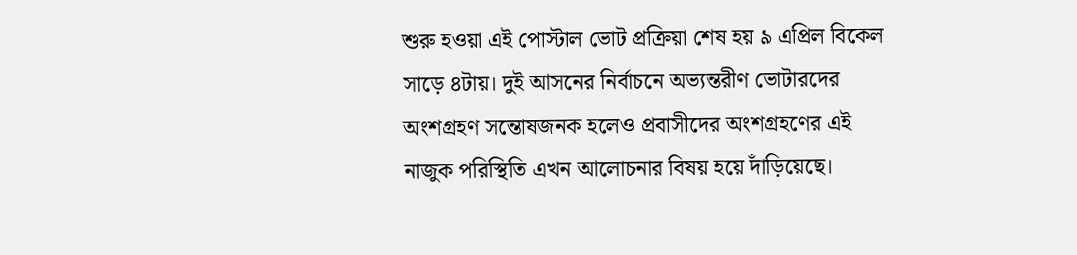শুরু হওয়া এই পোস্টাল ভোট প্রক্রিয়া শেষ হয় ৯ এপ্রিল বিকেল সাড়ে ৪টায়। দুই আসনের নির্বাচনে অভ্যন্তরীণ ভোটারদের অংশগ্রহণ সন্তোষজনক হলেও প্রবাসীদের অংশগ্রহণের এই নাজুক পরিস্থিতি এখন আলোচনার বিষয় হয়ে দাঁড়িয়েছে।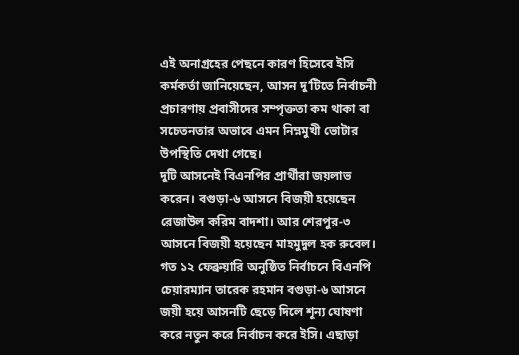এই অনাগ্রহের পেছনে কারণ হিসেবে ইসি কর্মকর্তা জানিয়েছেন, আসন দু’টিতে নির্বাচনী প্রচারণায় প্রবাসীদের সম্পৃক্ততা কম থাকা বা সচেতনতার অভাবে এমন নিম্নমুখী ভোটার উপস্থিতি দেখা গেছে।
দুটি আসনেই বিএনপির প্রার্থীরা জয়লাভ করেন। বগুড়া-৬ আসনে বিজয়ী হয়েছেন রেজাউল করিম বাদশা। আর শেরপুর-৩ আসনে বিজয়ী হয়েছেন মাহমুদুল হক রুবেল।
গত ১২ ফেব্রুয়ারি অনুষ্ঠিত নির্বাচনে বিএনপি চেয়ারম্যান তারেক রহমান বগুড়া-৬ আসনে জয়ী হয়ে আসনটি ছেড়ে দিলে শূন্য ঘোষণা করে নতুন করে নির্বাচন করে ইসি। এছাড়া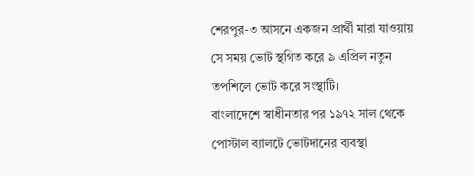শেরপুর-৩ আসনে একজন প্রার্থী মারা যাওয়ায় সে সময় ভোট স্থগিত করে ৯ এপ্রিল নতুন তপশিলে ভোট করে সংস্থাটি।
বাংলাদেশে স্বাধীনতার পর ১৯৭২ সাল থেকে পোস্টাল ব্যালটে ভোটদানের ব্যবস্থা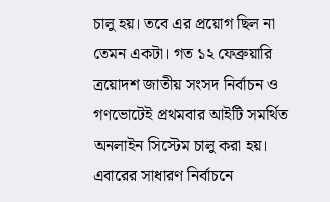চালু হয়। তবে এর প্রয়োগ ছিল না তেমন একটা। গত ১২ ফেব্রুয়ারি ত্রয়োদশ জাতীয় সংসদ নির্বাচন ও গণভোটেই প্রথমবার আইটি সমর্থিত অনলাইন সিস্টেম চালু করা হয়। এবারের সাধারণ নির্বাচনে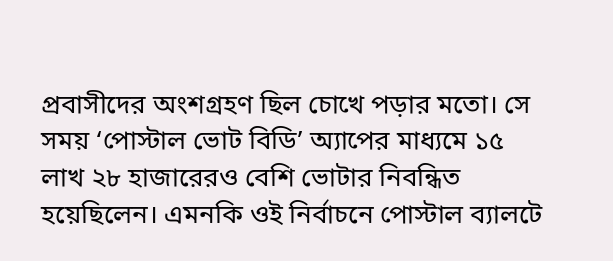প্রবাসীদের অংশগ্রহণ ছিল চোখে পড়ার মতো। সে সময় ‘পোস্টাল ভোট বিডি’ অ্যাপের মাধ্যমে ১৫ লাখ ২৮ হাজারেরও বেশি ভোটার নিবন্ধিত হয়েছিলেন। এমনকি ওই নির্বাচনে পোস্টাল ব্যালটে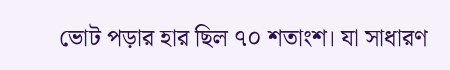ভোট পড়ার হার ছিল ৭০ শতাংশ। যা সাধারণ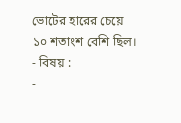ভোটের হারের চেয়ে ১০ শতাংশ বেশি ছিল।
- বিষয় :
-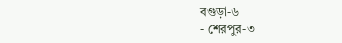বগুড়া-৬
- শেরপুর-৩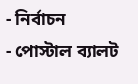- নির্বাচন
- পোস্টাল ব্যালট